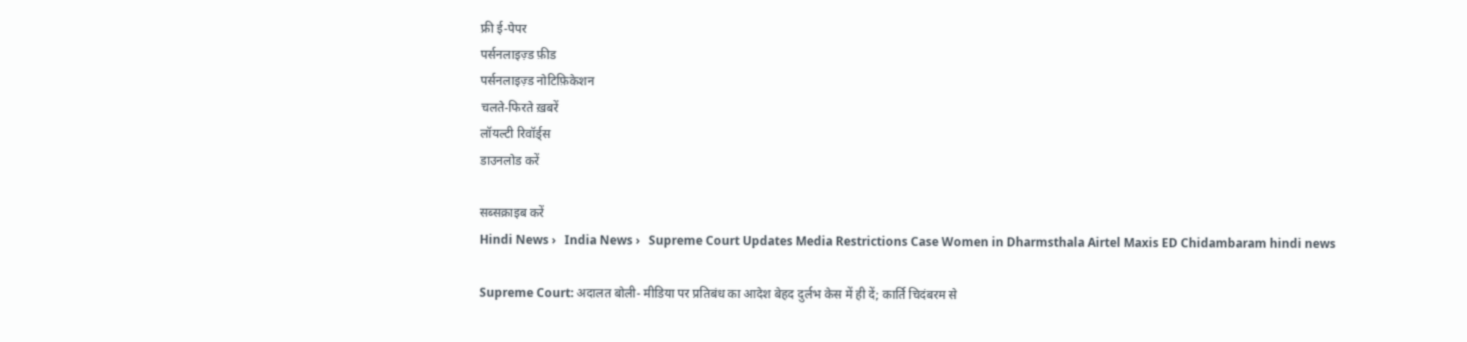फ्री ई-पेपर
पर्सनलाइज़्ड फ़ीड
पर्सनलाइज़्ड नोटिफ़िकेशन
चलते-फिरते ख़बरें
लॉयल्टी रिवॉर्ड्स
डाउनलोड करें

सब्सक्राइब करें
Hindi News ›   India News ›   Supreme Court Updates Media Restrictions Case Women in Dharmsthala Airtel Maxis ED Chidambaram hindi news

Supreme Court: अदालत बोली- मीडिया पर प्रतिबंध का आदेश बेहद दुर्लभ केस में ही दें; कार्ति चिदंबरम से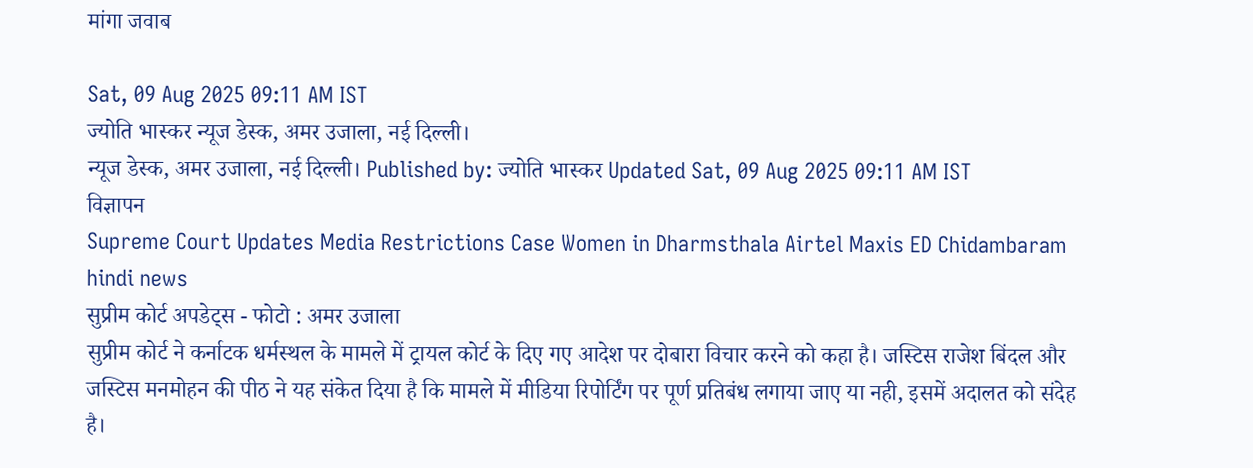मांगा जवाब

Sat, 09 Aug 2025 09:11 AM IST
ज्योति भास्कर न्यूज डेस्क, अमर उजाला, नई दिल्ली।
न्यूज डेस्क, अमर उजाला, नई दिल्ली। Published by: ज्योति भास्कर Updated Sat, 09 Aug 2025 09:11 AM IST
विज्ञापन
Supreme Court Updates Media Restrictions Case Women in Dharmsthala Airtel Maxis ED Chidambaram hindi news
सुप्रीम कोर्ट अपडेट्स - फोटो : अमर उजाला
सुप्रीम कोर्ट ने कर्नाटक धर्मस्थल के मामले में ट्रायल कोर्ट के दिए गए आदेश पर दोबारा विचार करने को कहा है। जस्टिस राजेश बिंदल और जस्टिस मनमोहन की पीठ ने यह संकेत दिया है कि मामले में मीडिया रिपोर्टिंग पर पूर्ण प्रतिबंध लगाया जाए या नही, इसमें अदालत को संदेह है।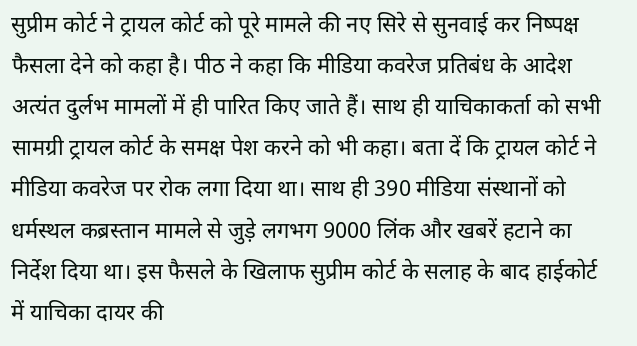सुप्रीम कोर्ट ने ट्रायल कोर्ट को पूरे मामले की नए सिरे से सुनवाई कर निष्पक्ष फैसला देने को कहा है। पीठ ने कहा कि मीडिया कवरेज प्रतिबंध के आदेश अत्यंत दुर्लभ मामलों में ही पारित किए जाते हैं। साथ ही याचिकाकर्ता को सभी सामग्री ट्रायल कोर्ट के समक्ष पेश करने को भी कहा। बता दें कि ट्रायल कोर्ट ने मीडिया कवरेज पर रोक लगा दिया था। साथ ही 390 मीडिया संस्थानों को धर्मस्थल कब्रस्तान मामले से जुड़े लगभग 9000 लिंक और खबरें हटाने का निर्देश दिया था। इस फैसले के खिलाफ सुप्रीम कोर्ट के सलाह के बाद हाईकोर्ट में याचिका दायर की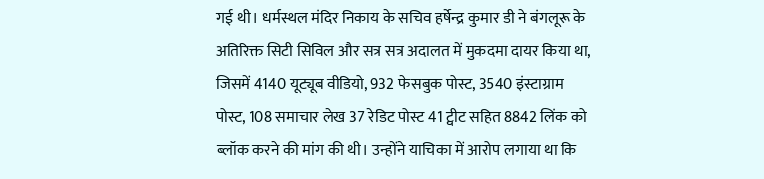गई थी। धर्मस्थल मंदिर निकाय के सचिव हर्षेन्द्र कुमार डी ने बंगलूरू के अतिरिक्त सिटी सिविल और सत्र सत्र अदालत में मुकदमा दायर किया था, जिसमें 4140 यूट्यूब वीडियो, 932 फेसबुक पोस्ट, 3540 इंस्टाग्राम पोस्ट, 108 समाचार लेख 37 रेडिट पोस्ट 41 ट्वीट सहित 8842 लिंक को ब्लॉक करने की मांग की थी। उन्होंने याचिका में आरोप लगाया था कि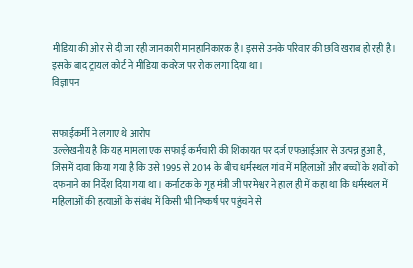मीडिया की ओर से दी जा रही जानकारी मानहानिकारक है। इससे उनके परिवार की छवि खराब हो रही है। इसके बाद ट्रायल कोर्ट ने मीडिया कवरेज पर रोक लगा दिया था।
विज्ञापन


सफाईकर्मी ने लगाए थे आरोप
उल्लेखनीय है कि यह मामला एक सफाई कर्मचारी की शिकायत पर दर्ज एफआईआर से उत्पन्न हुआ है, जिसमें दावा किया गया है कि उसे 1995 से 2014 के बीच धर्मस्थल गांव में महिलाओं और बच्चों के शवों को दफनाने का निर्देश दिया गया था। कर्नाटक के गृह मंत्री जी परमेश्वर ने हाल ही में कहा था कि धर्मस्थल में महिलाओं की हत्याओं के संबंध में किसी भी निष्कर्ष पर पहुंचने से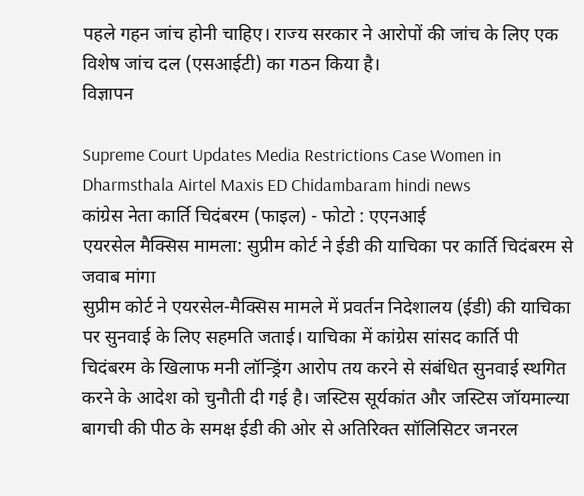पहले गहन जांच होनी चाहिए। राज्य सरकार ने आरोपों की जांच के लिए एक विशेष जांच दल (एसआईटी) का गठन किया है।
विज्ञापन

Supreme Court Updates Media Restrictions Case Women in Dharmsthala Airtel Maxis ED Chidambaram hindi news
कांग्रेस नेता कार्ति चिदंबरम (फाइल) - फोटो : एएनआई
एयरसेल मैक्सिस मामला: सुप्रीम कोर्ट ने ईडी की याचिका पर कार्ति चिदंबरम से जवाब मांगा
सुप्रीम कोर्ट ने एयरसेल-मैक्सिस मामले में प्रवर्तन निदेशालय (ईडी) की याचिका पर सुनवाई के लिए सहमति जताई। याचिका में कांग्रेस सांसद कार्ति पी चिदंबरम के खिलाफ मनी लॉन्ड्रिंग आरोप तय करने से संबंधित सुनवाई स्थगित करने के आदेश को चुनौती दी गई है। जस्टिस सूर्यकांत और जस्टिस जॉयमाल्या बागची की पीठ के समक्ष ईडी की ओर से अतिरिक्त सॉलिसिटर जनरल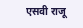एसवी राजू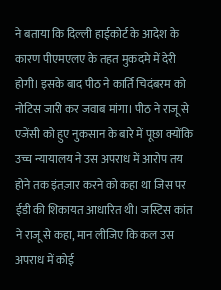ने बताया कि दिल्ली हाईकोर्ट के आदेश के कारण पीएमएलए के तहत मुकदमे में देरी होगी। इसके बाद पीठ ने कार्ति चिदंबरम को नोटिस जारी कर जवाब मांगा। पीठ ने राजू से एजेंसी को हुए नुकसान के बारे में पूछा क्योंकि उच्च न्यायालय ने उस अपराध में आरोप तय होने तक इंतज़ार करने को कहा था जिस पर ईडी की शिकायत आधारित थी। जस्टिस कांत ने राजू से कहा, मान लीजिए कि कल उस अपराध में कोई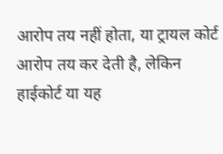आरोप तय नहीं होता, या ट्रायल कोर्ट आरोप तय कर देती है, लेकिन हाईकोर्ट या यह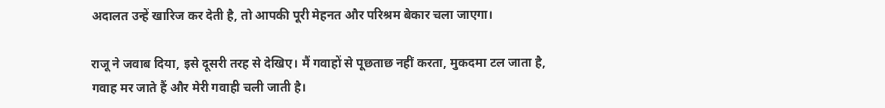अदालत उन्हें खारिज कर देती है, तो आपकी पूरी मेहनत और परिश्रम बेकार चला जाएगा।

राजू ने जवाब दिया, इसे दूसरी तरह से देखिए। मैं गवाहों से पूछताछ नहीं करता, मुकदमा टल जाता है, गवाह मर जाते हैं और मेरी गवाही चली जाती है।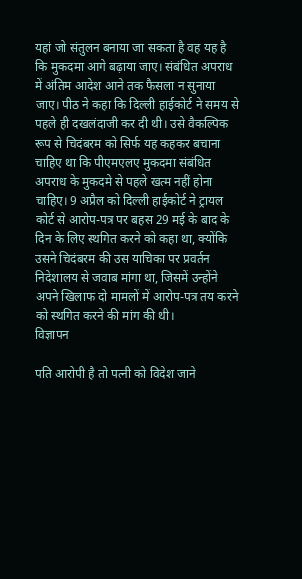यहां जो संतुलन बनाया जा सकता है वह यह है कि मुकदमा आगे बढ़ाया जाए। संबंधित अपराध में अंतिम आदेश आने तक फैसला न सुनाया जाए। पीठ ने कहा कि दिल्ली हाईकोर्ट ने समय से पहले ही दखलंदाजी कर दी थी। उसे वैकल्पिक रूप से चिदंबरम को सिर्फ यह कहकर बचाना चाहिए था कि पीएमएलए मुकदमा संबंधित अपराध के मुकदमे से पहले खत्म नहीं होना चाहिए। 9 अप्रैल को दिल्ली हाईकोर्ट ने ट्रायल कोर्ट से आरोप-पत्र पर बहस 29 मई के बाद के दिन के लिए स्थगित करने को कहा था, क्योंकि उसने चिदंबरम की उस याचिका पर प्रवर्तन निदेशालय से जवाब मांगा था, जिसमें उन्होंने अपने खिलाफ दो मामलों में आरोप-पत्र तय करने को स्थगित करने की मांग की थी।
विज्ञापन

पति आरोपी है तो पत्नी को विदेश जाने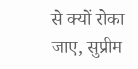से क्यों रोका जाए, सुप्रीम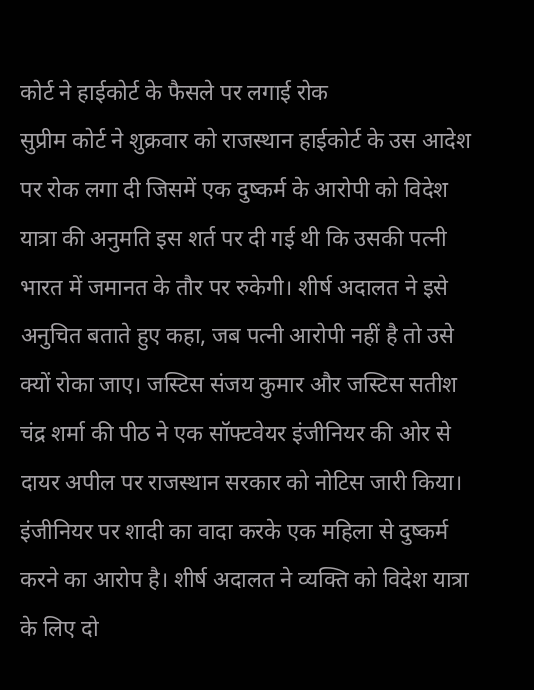कोर्ट ने हाईकोर्ट के फैसले पर लगाई रोक
सुप्रीम कोर्ट ने शुक्रवार को राजस्थान हाईकोर्ट के उस आदेश पर रोक लगा दी जिसमें एक दुष्कर्म के आरोपी को विदेश यात्रा की अनुमति इस शर्त पर दी गई थी कि उसकी पत्नी भारत में जमानत के तौर पर रुकेगी। शीर्ष अदालत ने इसे अनुचित बताते हुए कहा, जब पत्नी आरोपी नहीं है तो उसे क्यों रोका जाए। जस्टिस संजय कुमार और जस्टिस सतीश चंद्र शर्मा की पीठ ने एक सॉफ्टवेयर इंजीनियर की ओर से दायर अपील पर राजस्थान सरकार को नोटिस जारी किया। इंजीनियर पर शादी का वादा करके एक महिला से दुष्कर्म करने का आरोप है। शीर्ष अदालत ने व्यक्ति को विदेश यात्रा के लिए दो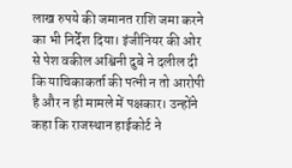लाख रुपये की जमानत राशि जमा करने का भी निर्देश दिया। इंजीनियर की ओर से पेश वकील अश्विनी दुबे ने दलील दी कि याचिकाकर्ता की पत्नी न तो आरोपी है और न ही मामले में पक्षकार। उन्होंने कहा कि राजस्थान हाईकोर्ट ने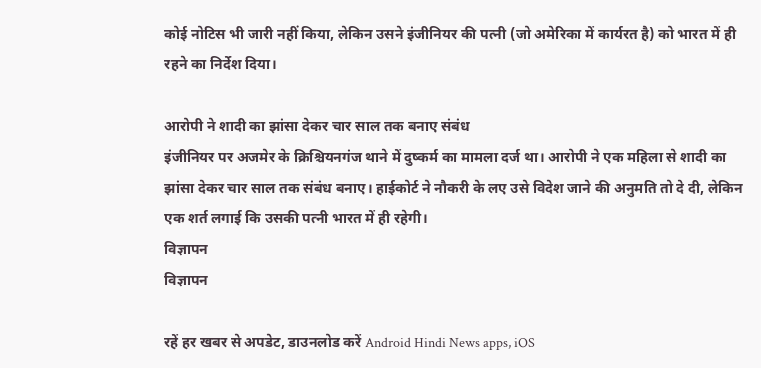कोई नोटिस भी जारी नहीं किया, लेकिन उसने इंजीनियर की पत्नी (जो अमेरिका में कार्यरत है) को भारत में ही रहने का निर्देश दिया।

आरोपी ने शादी का झांसा देकर चार साल तक बनाए संबंध
इंजीनियर पर अजमेर के क्रिश्चियनगंज थाने में दुष्कर्म का मामला दर्ज था। आरोपी ने एक महिला से शादी का झांसा देकर चार साल तक संबंध बनाए। हाईकोर्ट ने नौकरी के लए उसे विदेश जाने की अनुमति तो दे दी, लेकिन एक शर्त लगाई कि उसकी पत्नी भारत में ही रहेगी।
विज्ञापन
विज्ञापन

रहें हर खबर से अपडेट, डाउनलोड करें Android Hindi News apps, iOS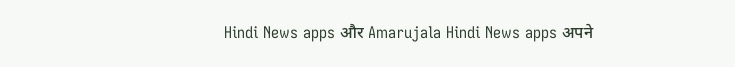Hindi News apps और Amarujala Hindi News apps अपने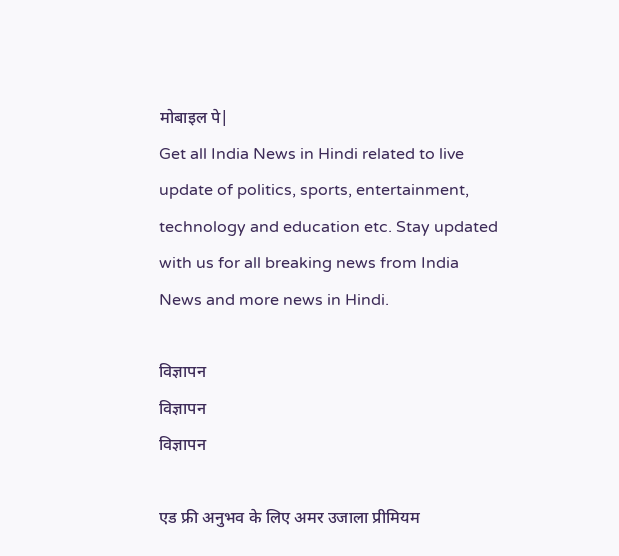मोबाइल पे|
Get all India News in Hindi related to live update of politics, sports, entertainment, technology and education etc. Stay updated with us for all breaking news from India News and more news in Hindi.

विज्ञापन
विज्ञापन
विज्ञापन

एड फ्री अनुभव के लिए अमर उजाला प्रीमियम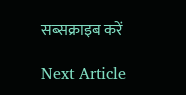सब्सक्राइब करें

Next Article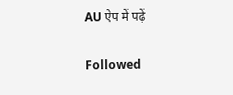AU ऐप में पढ़ें

Followed